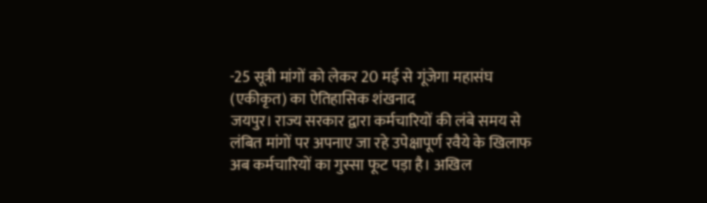-25 सूत्री मांगों को लेकर 20 मई से गूंजेगा महासंघ (एकीकृत) का ऐतिहासिक शंखनाद
जयपुर। राज्य सरकार द्वारा कर्मचारियों की लंबे समय से लंबित मांगों पर अपनाए जा रहे उपेक्षापूर्ण रवैये के खिलाफ अब कर्मचारियों का गुस्सा फूट पड़ा है। अखिल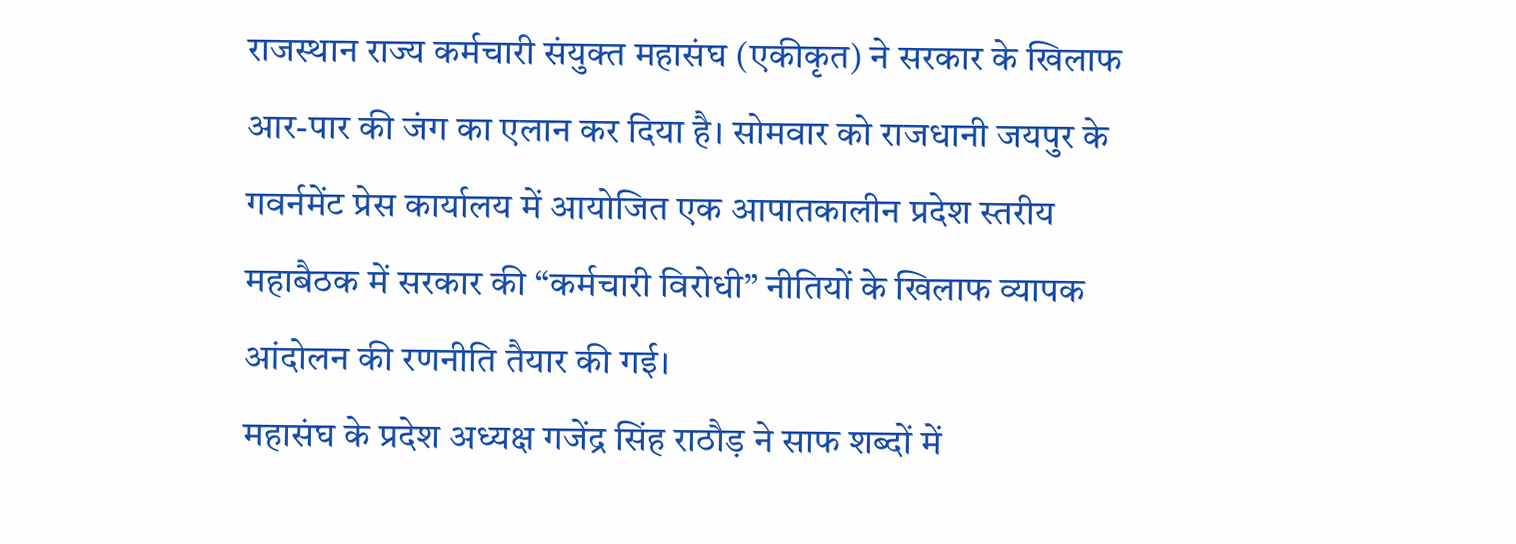राजस्थान राज्य कर्मचारी संयुक्त महासंघ (एकीकृत) ने सरकार के खिलाफ आर-पार की जंग का एलान कर दिया है। सोमवार को राजधानी जयपुर के गवर्नमेंट प्रेस कार्यालय में आयोजित एक आपातकालीन प्रदेश स्तरीय महाबैठक में सरकार की “कर्मचारी विरोधी” नीतियों के खिलाफ व्यापक आंदोलन की रणनीति तैयार की गई।
महासंघ के प्रदेश अध्यक्ष गजेंद्र सिंह राठौड़ ने साफ शब्दों में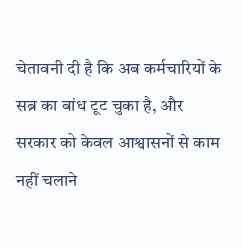चेतावनी दी है कि अब कर्मचारियों के सब्र का बांध टूट चुका है, और सरकार को केवल आश्वासनों से काम नहीं चलाने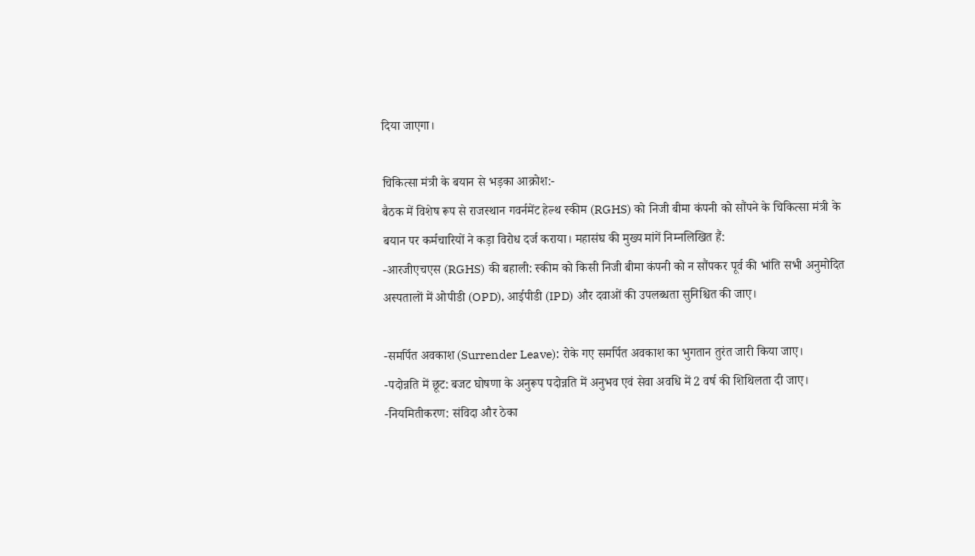दिया जाएगा।

चिकित्सा मंत्री के बयान से भड़का आक्रोश:-
बैठक में विशेष रूप से राजस्थान गवर्नमेंट हेल्थ स्कीम (RGHS) को निजी बीमा कंपनी को सौंपने के चिकित्सा मंत्री के बयान पर कर्मचारियों ने कड़ा विरोध दर्ज कराया। महासंघ की मुख्य मांगें निम्नलिखित हैं:
-आरजीएचएस (RGHS) की बहाली: स्कीम को किसी निजी बीमा कंपनी को न सौंपकर पूर्व की भांति सभी अनुमोदित अस्पतालों में ओपीडी (OPD), आईपीडी (IPD) और दवाओं की उपलब्धता सुनिश्चित की जाए।

-समर्पित अवकाश (Surrender Leave): रोके गए समर्पित अवकाश का भुगतान तुरंत जारी किया जाए।
-पदोन्नति में छूट: बजट घोषणा के अनुरूप पदोन्नति में अनुभव एवं सेवा अवधि में 2 वर्ष की शिथिलता दी जाए।
-नियमितीकरण: संविदा और ठेका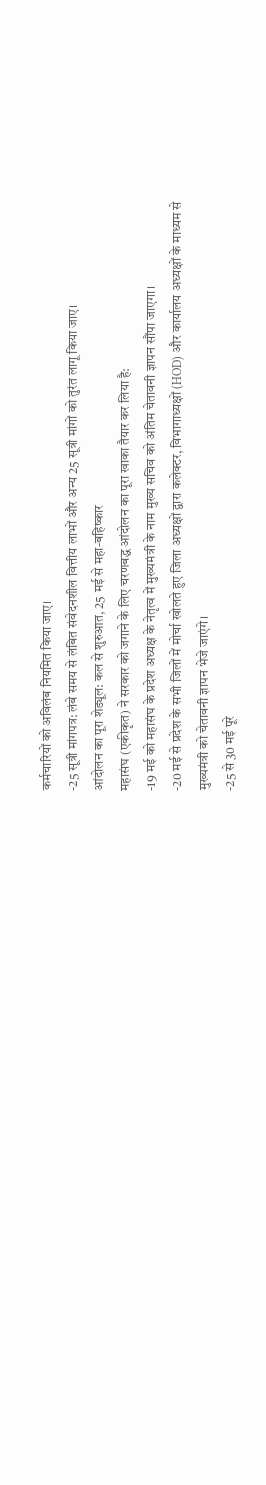कर्मचारियों को अविलंब नियमित किया जाए।
-25 सूत्री मांगपत्र: लंबे समय से लंबित संवेदनशील वित्तीय लाभों और अन्य 25 सूत्री मांगों को तुरंत लागू किया जाए।
आंदोलन का पूरा शेड्यूल: कल से शुरुआत, 25 मई से महा-बहिष्कार
महासंघ (एकीकृत) ने सरकार को जगाने के लिए चरणबद्ध आंदोलन का पूरा खाका तैयार कर लिया है:
-19 मई को महासंघ के प्रदेश अध्यक्ष के नेतृत्व में मुख्यमंत्री के नाम मुख्य सचिव को अंतिम चेतावनी ज्ञापन सौंपा जाएगा।
-20 मई से प्रदेश के सभी जिलों में मोर्चा खोलते हुए जिला अध्यक्षों द्वारा कलेक्टर, विभागाध्यक्षों (HOD) और कार्यालय अध्यक्षों के माध्यम से मुख्यमंत्री को चेतावनी ज्ञापन भेजे जाएंगे।
-25 से 30 मई पूरे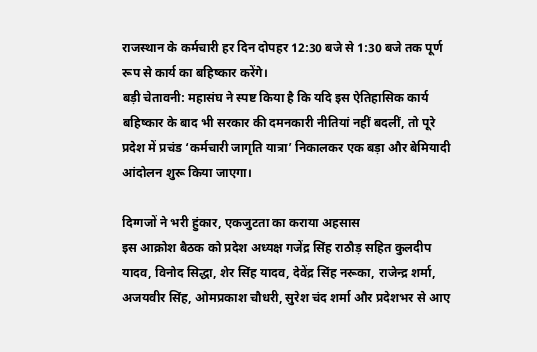राजस्थान के कर्मचारी हर दिन दोपहर 12:30 बजे से 1:30 बजे तक पूर्ण रूप से कार्य का बहिष्कार करेंगे।
बड़ी चेतावनी: महासंघ ने स्पष्ट किया है कि यदि इस ऐतिहासिक कार्य बहिष्कार के बाद भी सरकार की दमनकारी नीतियां नहीं बदलीं, तो पूरे प्रदेश में प्रचंड ‘कर्मचारी जागृति यात्रा’ निकालकर एक बड़ा और बेमियादी आंदोलन शुरू किया जाएगा।

दिग्गजों ने भरी हुंकार, एकजुटता का कराया अहसास
इस आक्रोश बैठक को प्रदेश अध्यक्ष गजेंद्र सिंह राठौड़ सहित कुलदीप यादव, विनोद सिद्धा, शेर सिंह यादव, देवेंद्र सिंह नरूका, राजेन्द्र शर्मा, अजयवीर सिंह, ओमप्रकाश चौधरी, सुरेश चंद शर्मा और प्रदेशभर से आए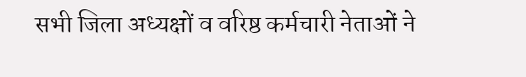सभी जिला अध्यक्षों व वरिष्ठ कर्मचारी नेताओं ने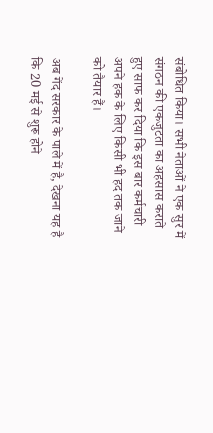संबोधित किया। सभी नेताओं ने एक सुर में संगठन की एकजुटता का अहसास कराते हुए साफ कर दिया कि इस बार कर्मचारी अपने हक के लिए किसी भी हद तक जाने को तैयार हैं।

अब गेंद सरकार के पाले में है, देखना यह है कि 20 मई से शुरू होने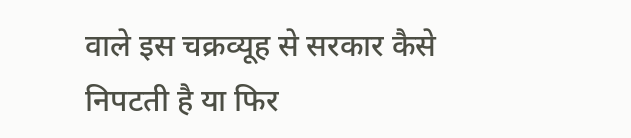वाले इस चक्रव्यूह से सरकार कैसे निपटती है या फिर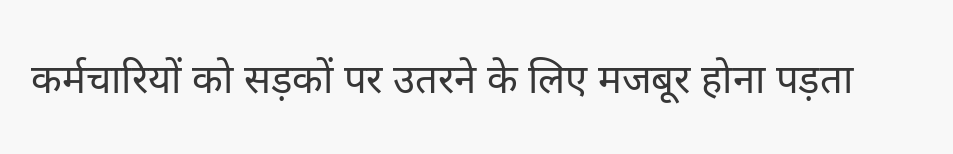कर्मचारियों को सड़कों पर उतरने के लिए मजबूर होना पड़ता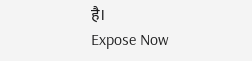है।
Expose Now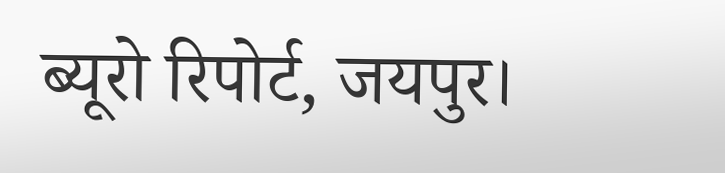ब्यूरो रिपोर्ट, जयपुर।